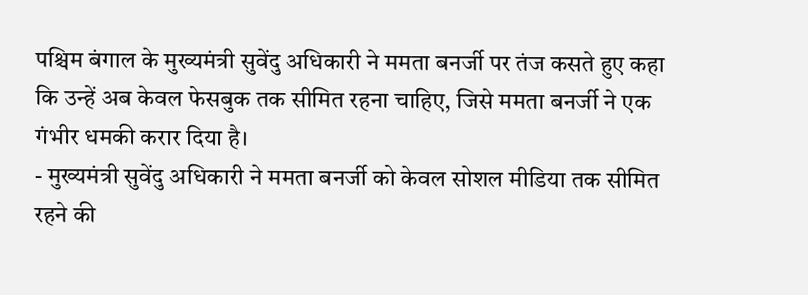पश्चिम बंगाल के मुख्यमंत्री सुवेंदु अधिकारी ने ममता बनर्जी पर तंज कसते हुए कहा कि उन्हें अब केवल फेसबुक तक सीमित रहना चाहिए, जिसे ममता बनर्जी ने एक गंभीर धमकी करार दिया है।
- मुख्यमंत्री सुवेंदु अधिकारी ने ममता बनर्जी को केवल सोशल मीडिया तक सीमित रहने की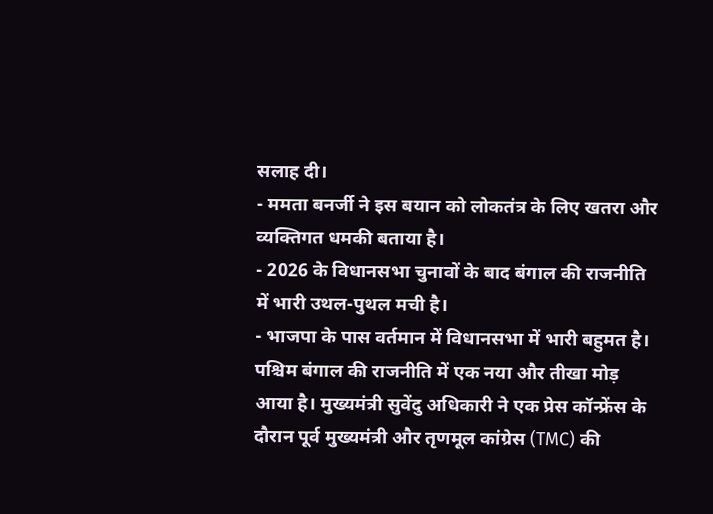सलाह दी।
- ममता बनर्जी ने इस बयान को लोकतंत्र के लिए खतरा और व्यक्तिगत धमकी बताया है।
- 2026 के विधानसभा चुनावों के बाद बंगाल की राजनीति में भारी उथल-पुथल मची है।
- भाजपा के पास वर्तमान में विधानसभा में भारी बहुमत है।
पश्चिम बंगाल की राजनीति में एक नया और तीखा मोड़ आया है। मुख्यमंत्री सुवेंदु अधिकारी ने एक प्रेस कॉन्फ्रेंस के दौरान पूर्व मुख्यमंत्री और तृणमूल कांग्रेस (TMC) की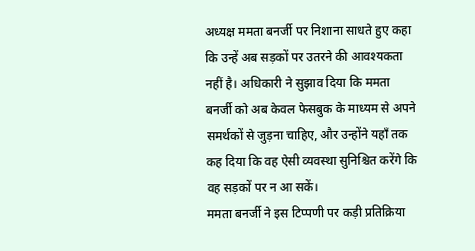अध्यक्ष ममता बनर्जी पर निशाना साधते हुए कहा कि उन्हें अब सड़कों पर उतरने की आवश्यकता नहीं है। अधिकारी ने सुझाव दिया कि ममता बनर्जी को अब केवल फेसबुक के माध्यम से अपने समर्थकों से जुड़ना चाहिए, और उन्होंने यहाँ तक कह दिया कि वह ऐसी व्यवस्था सुनिश्चित करेंगे कि वह सड़कों पर न आ सकें।
ममता बनर्जी ने इस टिप्पणी पर कड़ी प्रतिक्रिया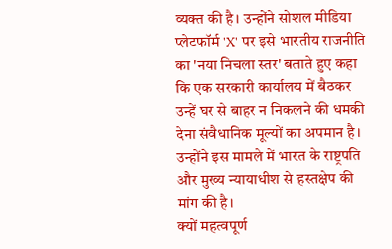व्यक्त की है। उन्होंने सोशल मीडिया प्लेटफॉर्म 'X' पर इसे भारतीय राजनीति का 'नया निचला स्तर' बताते हुए कहा कि एक सरकारी कार्यालय में बैठकर उन्हें घर से बाहर न निकलने की धमकी देना संवैधानिक मूल्यों का अपमान है। उन्होंने इस मामले में भारत के राष्ट्रपति और मुख्य न्यायाधीश से हस्तक्षेप की मांग की है।
क्यों महत्वपूर्ण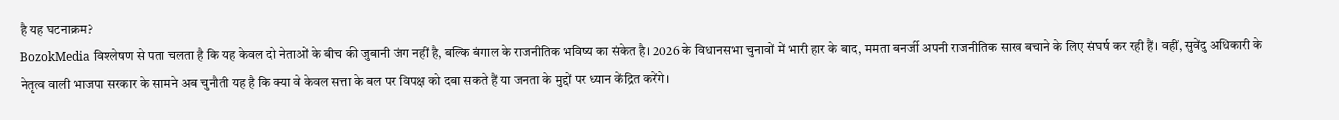है यह घटनाक्रम?
BozokMedia विश्लेषण से पता चलता है कि यह केवल दो नेताओं के बीच की जुबानी जंग नहीं है, बल्कि बंगाल के राजनीतिक भविष्य का संकेत है। 2026 के विधानसभा चुनावों में भारी हार के बाद, ममता बनर्जी अपनी राजनीतिक साख बचाने के लिए संघर्ष कर रही हैं। वहीं, सुवेंदु अधिकारी के नेतृत्व वाली भाजपा सरकार के सामने अब चुनौती यह है कि क्या वे केवल सत्ता के बल पर विपक्ष को दबा सकते हैं या जनता के मुद्दों पर ध्यान केंद्रित करेंगे।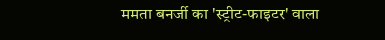ममता बनर्जी का 'स्ट्रीट-फाइटर' वाला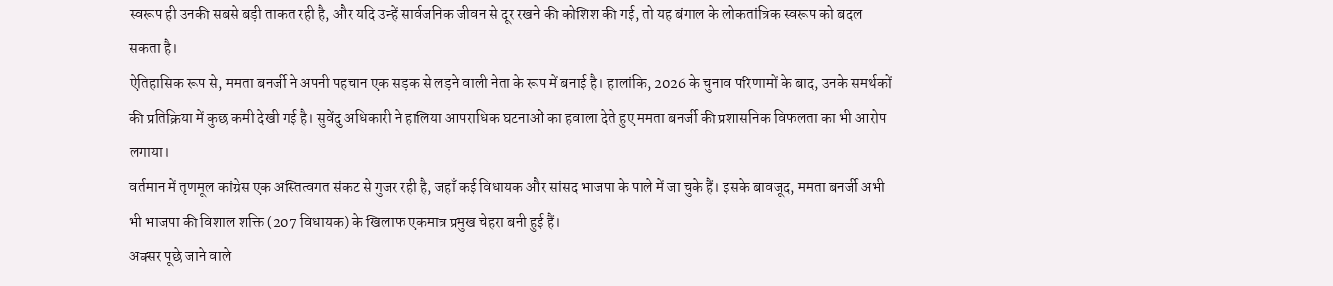स्वरूप ही उनकी सबसे बड़ी ताकत रही है, और यदि उन्हें सार्वजनिक जीवन से दूर रखने की कोशिश की गई, तो यह बंगाल के लोकतांत्रिक स्वरूप को बदल सकता है।
ऐतिहासिक रूप से, ममता बनर्जी ने अपनी पहचान एक सड़क से लड़ने वाली नेता के रूप में बनाई है। हालांकि, 2026 के चुनाव परिणामों के बाद, उनके समर्थकों की प्रतिक्रिया में कुछ कमी देखी गई है। सुवेंदु अधिकारी ने हालिया आपराधिक घटनाओं का हवाला देते हुए ममता बनर्जी की प्रशासनिक विफलता का भी आरोप लगाया।
वर्तमान में तृणमूल कांग्रेस एक अस्तित्वगत संकट से गुजर रही है, जहाँ कई विधायक और सांसद भाजपा के पाले में जा चुके हैं। इसके बावजूद, ममता बनर्जी अभी भी भाजपा की विशाल शक्ति (207 विधायक) के खिलाफ एकमात्र प्रमुख चेहरा बनी हुई हैं।
अक्सर पूछे जाने वाले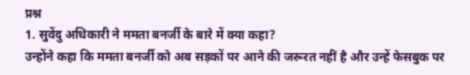प्रश्न
1. सुवेंदु अधिकारी ने ममता बनर्जी के बारे में क्या कहा?
उन्होंने कहा कि ममता बनर्जी को अब सड़कों पर आने की जरूरत नहीं है और उन्हें फेसबुक पर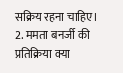सक्रिय रहना चाहिए।
2. ममता बनर्जी की प्रतिक्रिया क्या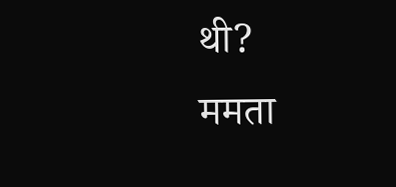थी?
ममता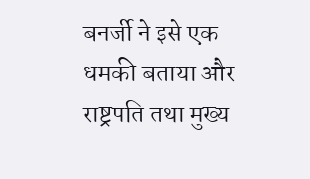बनर्जी ने इसे एक धमकी बताया और राष्ट्रपति तथा मुख्य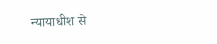न्यायाधीश से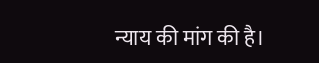न्याय की मांग की है।